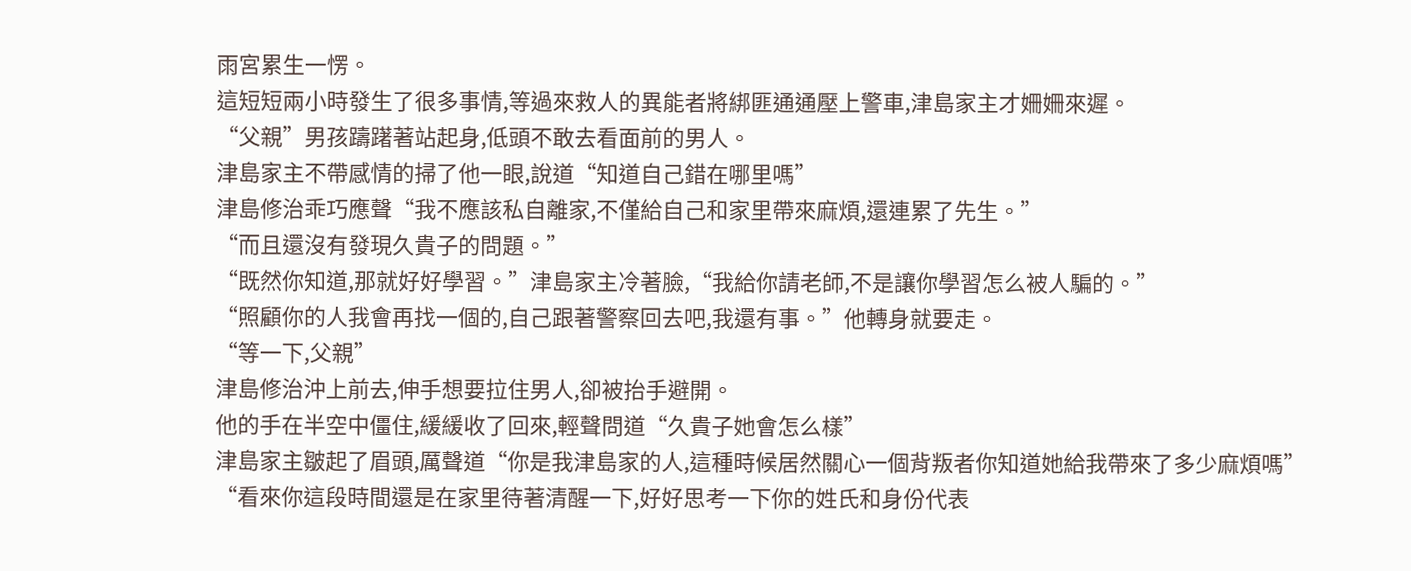雨宮累生一愣。
這短短兩小時發生了很多事情,等過來救人的異能者將綁匪通通壓上警車,津島家主才姍姍來遲。
“父親”男孩躊躇著站起身,低頭不敢去看面前的男人。
津島家主不帶感情的掃了他一眼,說道“知道自己錯在哪里嗎”
津島修治乖巧應聲“我不應該私自離家,不僅給自己和家里帶來麻煩,還連累了先生。”
“而且還沒有發現久貴子的問題。”
“既然你知道,那就好好學習。”津島家主冷著臉,“我給你請老師,不是讓你學習怎么被人騙的。”
“照顧你的人我會再找一個的,自己跟著警察回去吧,我還有事。”他轉身就要走。
“等一下,父親”
津島修治沖上前去,伸手想要拉住男人,卻被抬手避開。
他的手在半空中僵住,緩緩收了回來,輕聲問道“久貴子她會怎么樣”
津島家主皺起了眉頭,厲聲道“你是我津島家的人,這種時候居然關心一個背叛者你知道她給我帶來了多少麻煩嗎”
“看來你這段時間還是在家里待著清醒一下,好好思考一下你的姓氏和身份代表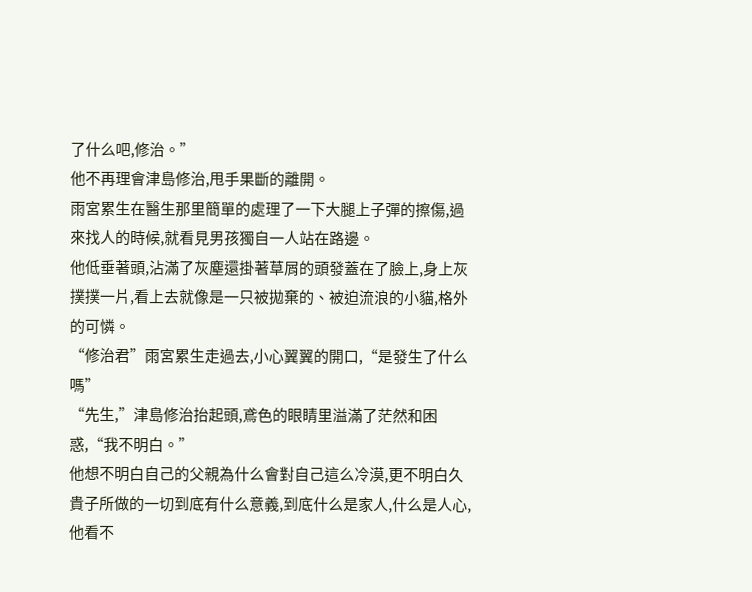了什么吧,修治。”
他不再理會津島修治,甩手果斷的離開。
雨宮累生在醫生那里簡單的處理了一下大腿上子彈的擦傷,過來找人的時候,就看見男孩獨自一人站在路邊。
他低垂著頭,沾滿了灰塵還掛著草屑的頭發蓋在了臉上,身上灰撲撲一片,看上去就像是一只被拋棄的、被迫流浪的小貓,格外的可憐。
“修治君”雨宮累生走過去,小心翼翼的開口,“是發生了什么嗎”
“先生,”津島修治抬起頭,鳶色的眼睛里溢滿了茫然和困惑,“我不明白。”
他想不明白自己的父親為什么會對自己這么冷漠,更不明白久貴子所做的一切到底有什么意義,到底什么是家人,什么是人心,他看不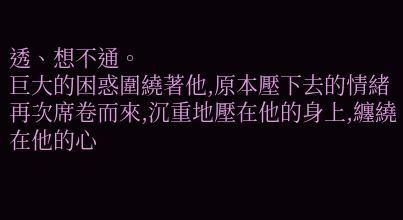透、想不通。
巨大的困惑圍繞著他,原本壓下去的情緒再次席卷而來,沉重地壓在他的身上,纏繞在他的心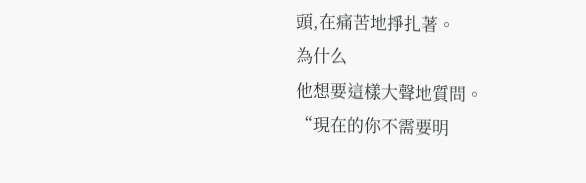頭,在痛苦地掙扎著。
為什么
他想要這樣大聲地質問。
“現在的你不需要明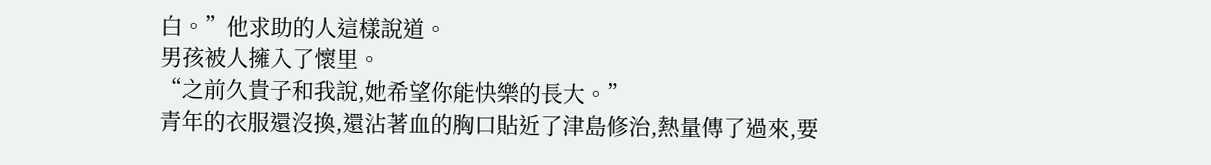白。”他求助的人這樣說道。
男孩被人擁入了懷里。
“之前久貴子和我說,她希望你能快樂的長大。”
青年的衣服還沒換,還沾著血的胸口貼近了津島修治,熱量傳了過來,要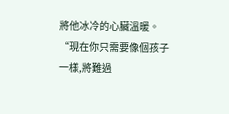將他冰冷的心臟溫暖。
“現在你只需要像個孩子一樣,將難過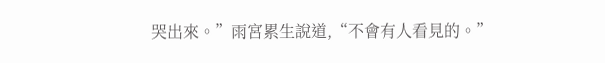哭出來。”雨宮累生說道,“不會有人看見的。”